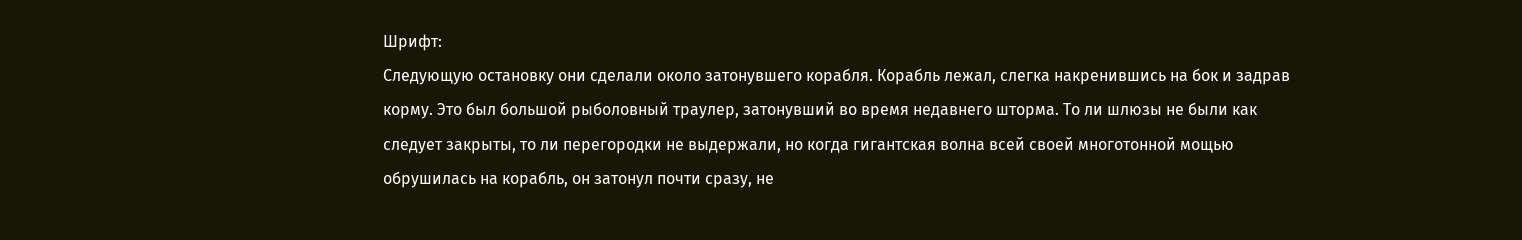Шрифт:
Следующую остановку они сделали около затонувшего корабля. Корабль лежал, слегка накренившись на бок и задрав корму. Это был большой рыболовный траулер, затонувший во время недавнего шторма. То ли шлюзы не были как следует закрыты, то ли перегородки не выдержали, но когда гигантская волна всей своей многотонной мощью обрушилась на корабль, он затонул почти сразу, не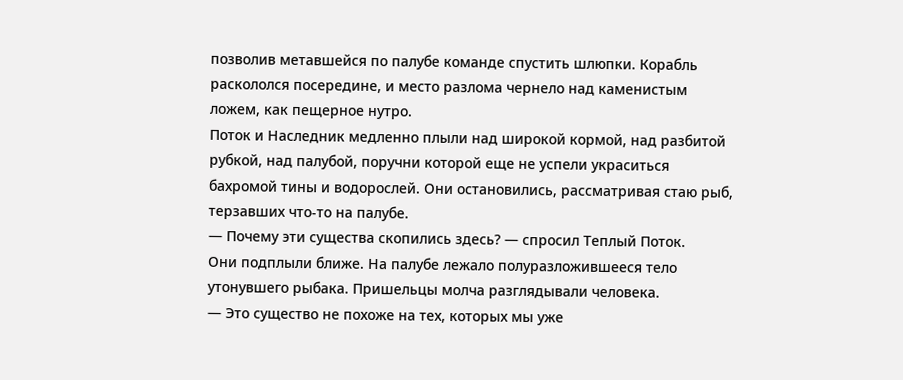позволив метавшейся по палубе команде спустить шлюпки. Корабль раскололся посередине, и место разлома чернело над каменистым ложем, как пещерное нутро.
Поток и Наследник медленно плыли над широкой кормой, над разбитой рубкой, над палубой, поручни которой еще не успели украситься бахромой тины и водорослей. Они остановились, рассматривая стаю рыб, терзавших что-то на палубе.
— Почему эти существа скопились здесь? — спросил Теплый Поток.
Они подплыли ближе. На палубе лежало полуразложившееся тело утонувшего рыбака. Пришельцы молча разглядывали человека.
— Это существо не похоже на тех, которых мы уже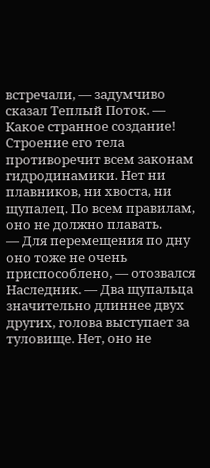встречали, — задумчиво сказал Теплый Поток. — Какое странное создание! Строение его тела противоречит всем законам гидродинамики. Нет ни плавников, ни хвоста, ни щупалец. По всем правилам, оно не должно плавать.
— Для перемещения по дну оно тоже не очень приспособлено, — отозвался Наследник. — Два щупальца значительно длиннее двух других, голова выступает за туловище. Нет, оно не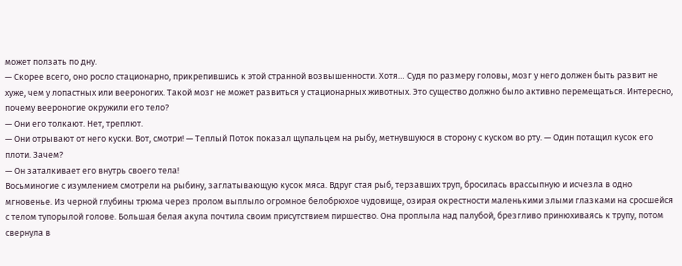может ползать по дну.
— Скорее всего, оно росло стационарно, прикрепившись к этой странной возвышенности. Хотя… Судя по размеру головы, мозг у него должен быть развит не хуже, чем у лопастных или веероногих. Такой мозг не может развиться у стационарных животных. Это существо должно было активно перемещаться. Интересно, почему веероногие окружили его тело?
— Они его толкают. Нет, треплют.
— Они отрывают от него куски. Вот, смотри! — Теплый Поток показал щупальцем на рыбу, метнувшуюся в сторону с куском во рту. — Один потащил кусок его плоти. Зачем?
— Он заталкивает его внутрь своего тела!
Восьминогие с изумлением смотрели на рыбину, заглатывающую кусок мяса. Вдруг стая рыб, терзавших труп, бросилась врассыпную и исчезла в одно мгновенье. Из черной глубины трюма через пролом выплыло огромное белобрюхое чудовище, озирая окрестности маленькими злыми глазками на сросшейся с телом тупорылой голове. Большая белая акула почтила своим присутствием пиршество. Она проплыла над палубой, брезгливо принюхиваясь к трупу, потом свернула в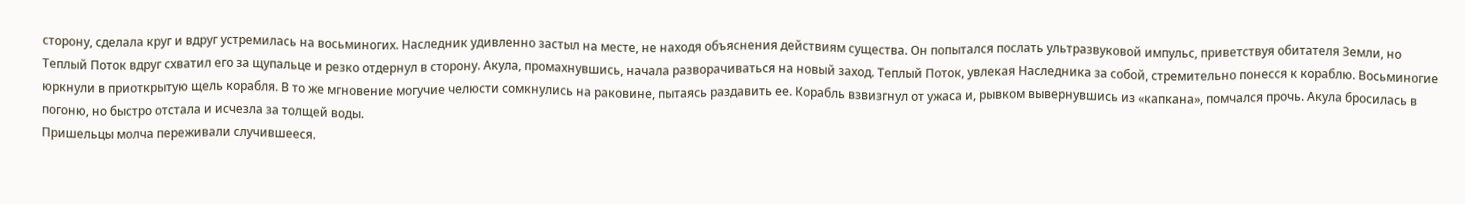сторону, сделала круг и вдруг устремилась на восьминогих. Наследник удивленно застыл на месте, не находя объяснения действиям существа. Он попытался послать ультразвуковой импульс, приветствуя обитателя Земли, но Теплый Поток вдруг схватил его за щупальце и резко отдернул в сторону. Акула, промахнувшись, начала разворачиваться на новый заход. Теплый Поток, увлекая Наследника за собой, стремительно понесся к кораблю. Восьминогие юркнули в приоткрытую щель корабля. В то же мгновение могучие челюсти сомкнулись на раковине, пытаясь раздавить ее. Корабль взвизгнул от ужаса и, рывком вывернувшись из «капкана», помчался прочь. Акула бросилась в погоню, но быстро отстала и исчезла за толщей воды.
Пришельцы молча переживали случившееся.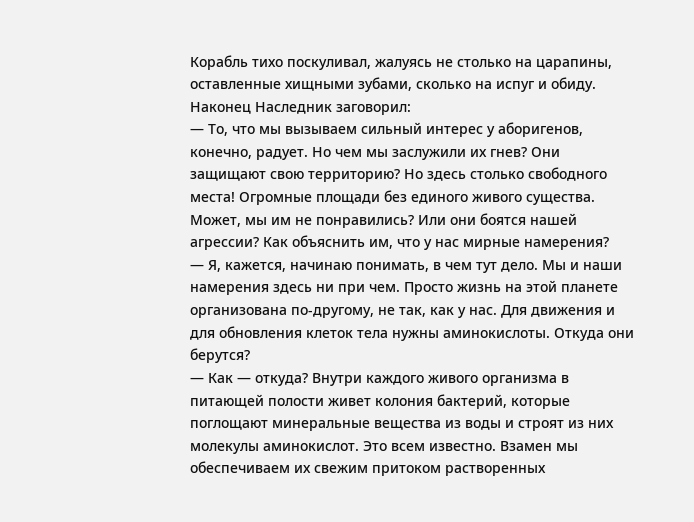Корабль тихо поскуливал, жалуясь не столько на царапины, оставленные хищными зубами, сколько на испуг и обиду. Наконец Наследник заговорил:
— То, что мы вызываем сильный интерес у аборигенов, конечно, радует. Но чем мы заслужили их гнев? Они защищают свою территорию? Но здесь столько свободного места! Огромные площади без единого живого существа. Может, мы им не понравились? Или они боятся нашей агрессии? Как объяснить им, что у нас мирные намерения?
— Я, кажется, начинаю понимать, в чем тут дело. Мы и наши намерения здесь ни при чем. Просто жизнь на этой планете организована по-другому, не так, как у нас. Для движения и для обновления клеток тела нужны аминокислоты. Откуда они берутся?
— Как — откуда? Внутри каждого живого организма в питающей полости живет колония бактерий, которые поглощают минеральные вещества из воды и строят из них молекулы аминокислот. Это всем известно. Взамен мы обеспечиваем их свежим притоком растворенных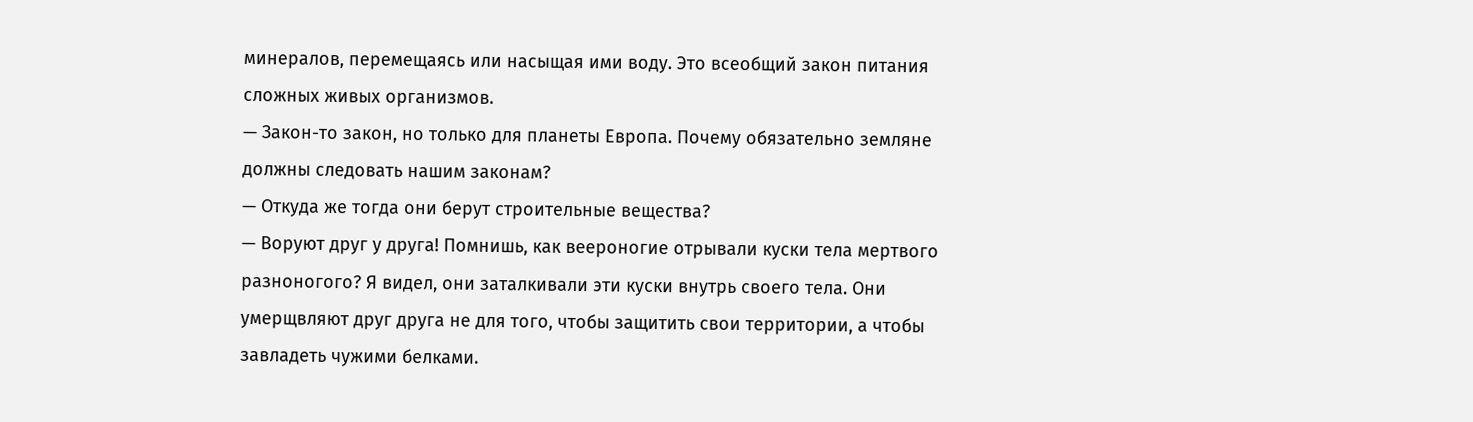минералов, перемещаясь или насыщая ими воду. Это всеобщий закон питания сложных живых организмов.
— Закон-то закон, но только для планеты Европа. Почему обязательно земляне должны следовать нашим законам?
— Откуда же тогда они берут строительные вещества?
— Воруют друг у друга! Помнишь, как веероногие отрывали куски тела мертвого разноногого? Я видел, они заталкивали эти куски внутрь своего тела. Они умерщвляют друг друга не для того, чтобы защитить свои территории, а чтобы завладеть чужими белками.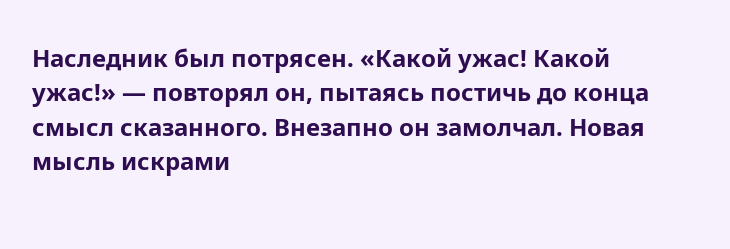Наследник был потрясен. «Какой ужас! Какой ужас!» — повторял он, пытаясь постичь до конца смысл сказанного. Внезапно он замолчал. Новая мысль искрами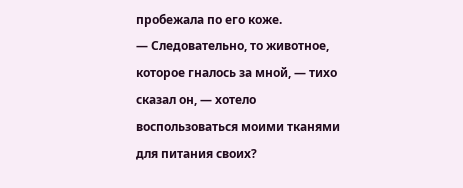пробежала по его коже.
— Следовательно, то животное, которое гналось за мной, — тихо сказал он, — хотело воспользоваться моими тканями для питания своих?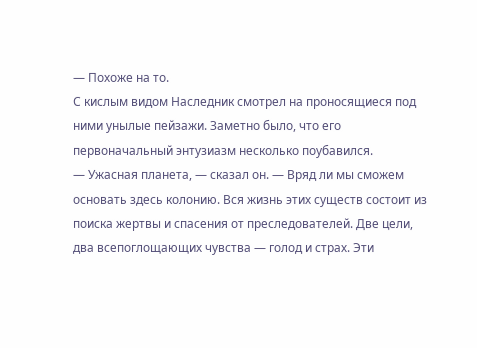— Похоже на то.
С кислым видом Наследник смотрел на проносящиеся под ними унылые пейзажи. Заметно было, что его первоначальный энтузиазм несколько поубавился.
— Ужасная планета, — сказал он. — Вряд ли мы сможем основать здесь колонию. Вся жизнь этих существ состоит из поиска жертвы и спасения от преследователей. Две цели, два всепоглощающих чувства — голод и страх. Эти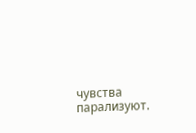чувства парализуют.